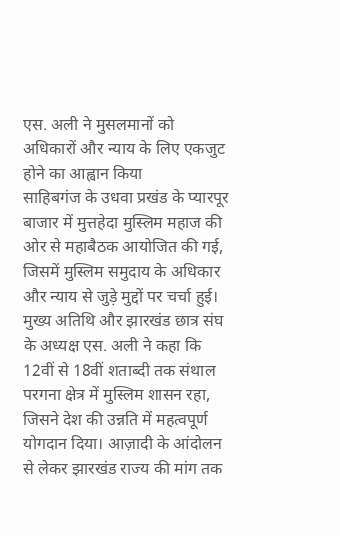एस. अली ने मुसलमानों को अधिकारों और न्याय के लिए एकजुट होने का आह्वान किया
साहिबगंज के उधवा प्रखंड के प्यारपूर बाजार में मुत्तहेदा मुस्लिम महाज की ओर से महाबैठक आयोजित की गई, जिसमें मुस्लिम समुदाय के अधिकार और न्याय से जुड़े मुद्दों पर चर्चा हुई। मुख्य अतिथि और झारखंड छात्र संघ के अध्यक्ष एस. अली ने कहा कि 12वीं से 18वीं शताब्दी तक संथाल परगना क्षेत्र में मुस्लिम शासन रहा, जिसने देश की उन्नति में महत्वपूर्ण योगदान दिया। आज़ादी के आंदोलन से लेकर झारखंड राज्य की मांग तक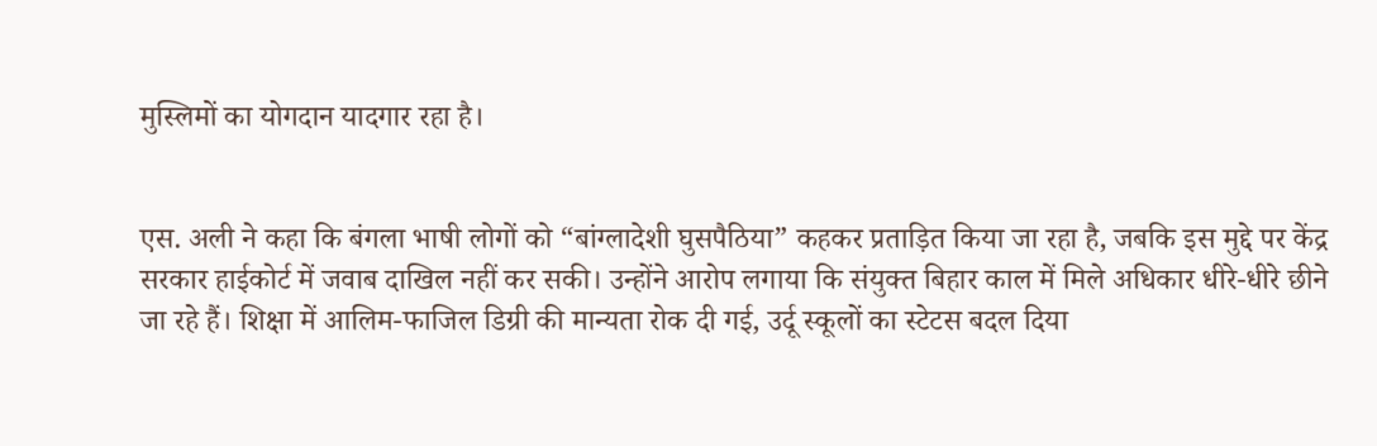मुस्लिमों का योगदान यादगार रहा है।


एस. अली ने कहा कि बंगला भाषी लोगों को “बांग्लादेशी घुसपैठिया” कहकर प्रताड़ित किया जा रहा है, जबकि इस मुद्दे पर केंद्र सरकार हाईकोर्ट में जवाब दाखिल नहीं कर सकी। उन्होंने आरोप लगाया कि संयुक्त बिहार काल में मिले अधिकार धीरे-धीरे छीने जा रहे हैं। शिक्षा में आलिम-फाजिल डिग्री की मान्यता रोक दी गई, उर्दू स्कूलों का स्टेटस बदल दिया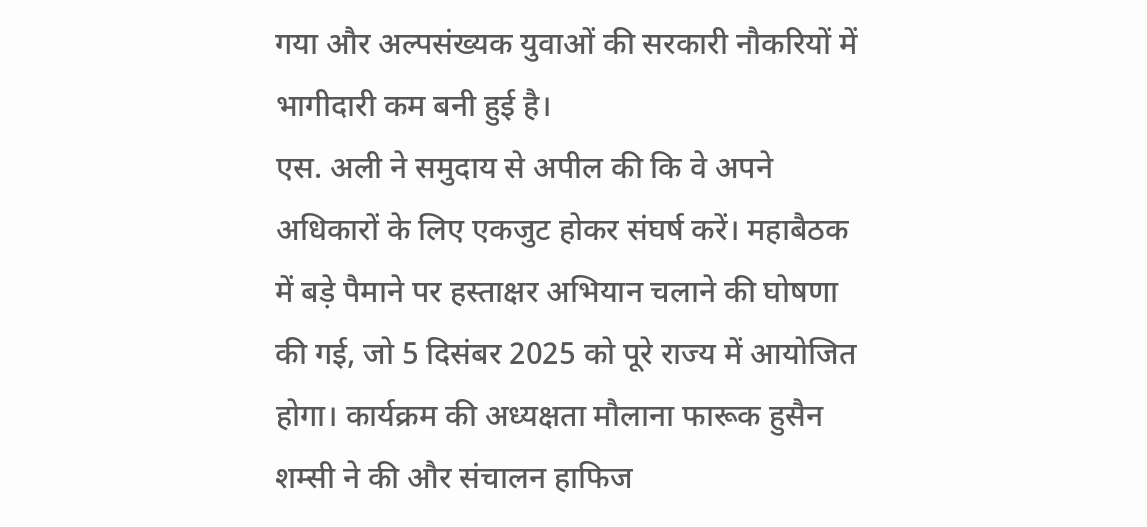गया और अल्पसंख्यक युवाओं की सरकारी नौकरियों में भागीदारी कम बनी हुई है।
एस. अली ने समुदाय से अपील की कि वे अपने अधिकारों के लिए एकजुट होकर संघर्ष करें। महाबैठक में बड़े पैमाने पर हस्ताक्षर अभियान चलाने की घोषणा की गई, जो 5 दिसंबर 2025 को पूरे राज्य में आयोजित होगा। कार्यक्रम की अध्यक्षता मौलाना फारूक हुसैन शम्सी ने की और संचालन हाफिज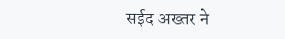सईद अख्तर ने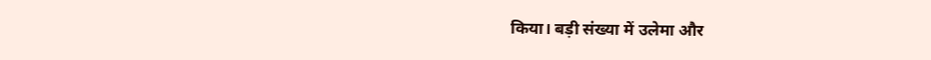किया। बड़ी संख्या में उलेमा और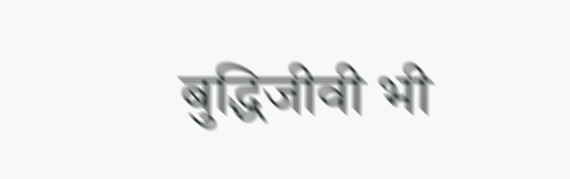बुद्धिजीवी भी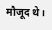मौजूद थे।